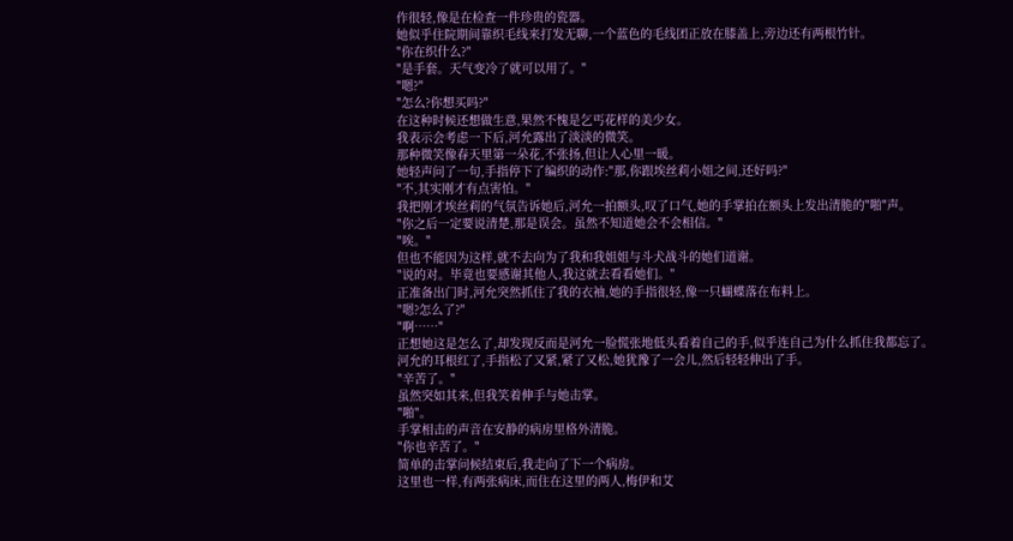作很轻,像是在检查一件珍贵的瓷器。
她似乎住院期间靠织毛线来打发无聊,一个蓝色的毛线团正放在膝盖上,旁边还有两根竹针。
"你在织什么?"
"是手套。天气变冷了就可以用了。"
"嗯?"
"怎么?你想买吗?"
在这种时候还想做生意,果然不愧是乞丐花样的美少女。
我表示会考虑一下后,河允露出了淡淡的微笑。
那种微笑像春天里第一朵花,不张扬,但让人心里一暖。
她轻声问了一句,手指停下了编织的动作:"那,你跟埃丝莉小姐之间,还好吗?"
"不,其实刚才有点害怕。"
我把刚才埃丝莉的气氛告诉她后,河允一拍额头,叹了口气,她的手掌拍在额头上发出清脆的"啪"声。
"你之后一定要说清楚,那是误会。虽然不知道她会不会相信。"
"唉。"
但也不能因为这样,就不去向为了我和我姐姐与斗犬战斗的她们道谢。
"说的对。毕竟也要感谢其他人,我这就去看看她们。"
正准备出门时,河允突然抓住了我的衣袖,她的手指很轻,像一只蝴蝶落在布料上。
"嗯?怎么了?"
"啊……"
正想她这是怎么了,却发现反而是河允一脸慌张地低头看着自己的手,似乎连自己为什么抓住我都忘了。
河允的耳根红了,手指松了又紧,紧了又松,她犹豫了一会儿,然后轻轻伸出了手。
"辛苦了。"
虽然突如其来,但我笑着伸手与她击掌。
"啪"。
手掌相击的声音在安静的病房里格外清脆。
"你也辛苦了。"
简单的击掌问候结束后,我走向了下一个病房。
这里也一样,有两张病床,而住在这里的两人,梅伊和艾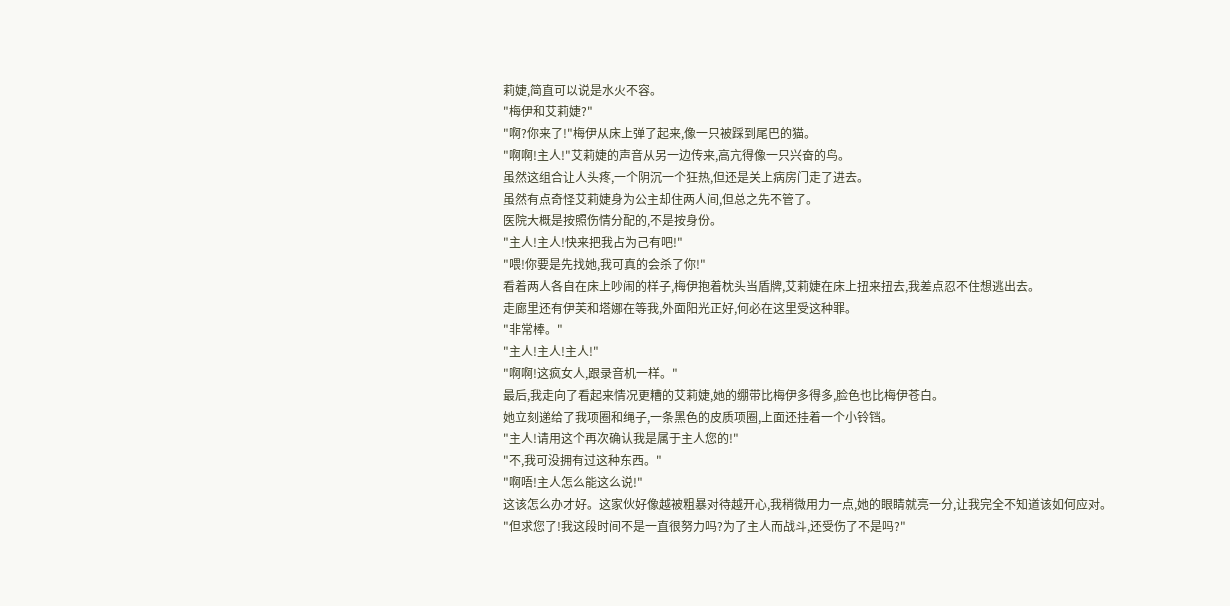莉婕,简直可以说是水火不容。
"梅伊和艾莉婕?"
"啊?你来了!"梅伊从床上弹了起来,像一只被踩到尾巴的猫。
"啊啊!主人!"艾莉婕的声音从另一边传来,高亢得像一只兴奋的鸟。
虽然这组合让人头疼,一个阴沉一个狂热,但还是关上病房门走了进去。
虽然有点奇怪艾莉婕身为公主却住两人间,但总之先不管了。
医院大概是按照伤情分配的,不是按身份。
"主人!主人!快来把我占为己有吧!"
"喂!你要是先找她,我可真的会杀了你!"
看着两人各自在床上吵闹的样子,梅伊抱着枕头当盾牌,艾莉婕在床上扭来扭去,我差点忍不住想逃出去。
走廊里还有伊芙和塔娜在等我,外面阳光正好,何必在这里受这种罪。
"非常棒。"
"主人!主人!主人!"
"啊啊!这疯女人,跟录音机一样。"
最后,我走向了看起来情况更糟的艾莉婕,她的绷带比梅伊多得多,脸色也比梅伊苍白。
她立刻递给了我项圈和绳子,一条黑色的皮质项圈,上面还挂着一个小铃铛。
"主人!请用这个再次确认我是属于主人您的!"
"不,我可没拥有过这种东西。"
"啊唔!主人怎么能这么说!"
这该怎么办才好。这家伙好像越被粗暴对待越开心,我稍微用力一点,她的眼睛就亮一分,让我完全不知道该如何应对。
"但求您了!我这段时间不是一直很努力吗?为了主人而战斗,还受伤了不是吗?"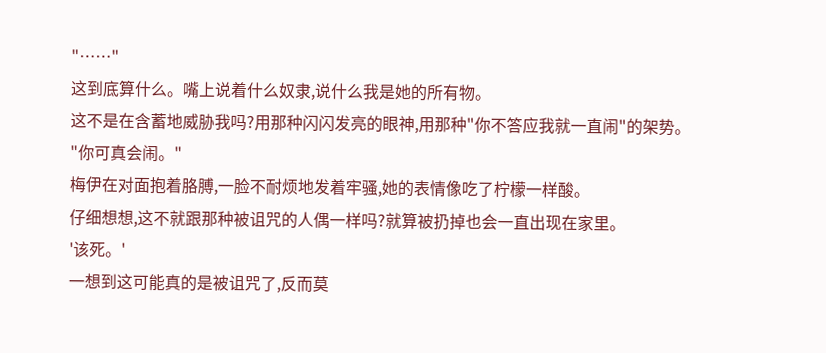"……"
这到底算什么。嘴上说着什么奴隶,说什么我是她的所有物。
这不是在含蓄地威胁我吗?用那种闪闪发亮的眼神,用那种"你不答应我就一直闹"的架势。
"你可真会闹。"
梅伊在对面抱着胳膊,一脸不耐烦地发着牢骚,她的表情像吃了柠檬一样酸。
仔细想想,这不就跟那种被诅咒的人偶一样吗?就算被扔掉也会一直出现在家里。
'该死。'
一想到这可能真的是被诅咒了,反而莫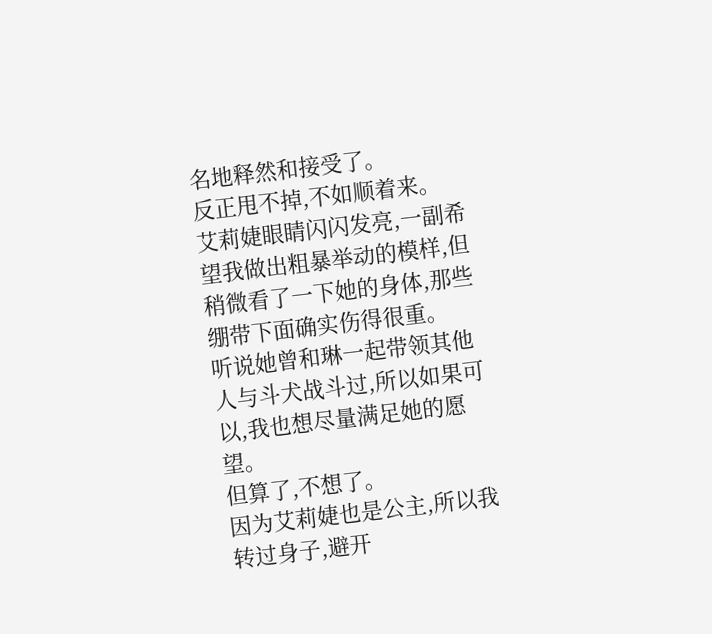名地释然和接受了。
反正甩不掉,不如顺着来。
艾莉婕眼睛闪闪发亮,一副希望我做出粗暴举动的模样,但稍微看了一下她的身体,那些绷带下面确实伤得很重。
听说她曾和琳一起带领其他人与斗犬战斗过,所以如果可以,我也想尽量满足她的愿望。
但算了,不想了。
因为艾莉婕也是公主,所以我转过身子,避开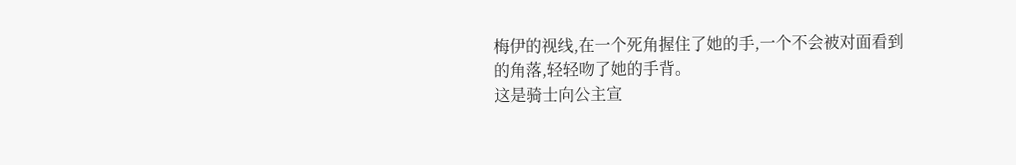梅伊的视线,在一个死角握住了她的手,一个不会被对面看到的角落,轻轻吻了她的手背。
这是骑士向公主宣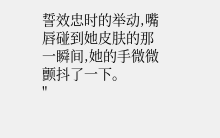誓效忠时的举动,嘴唇碰到她皮肤的那一瞬间,她的手微微颤抖了一下。
"